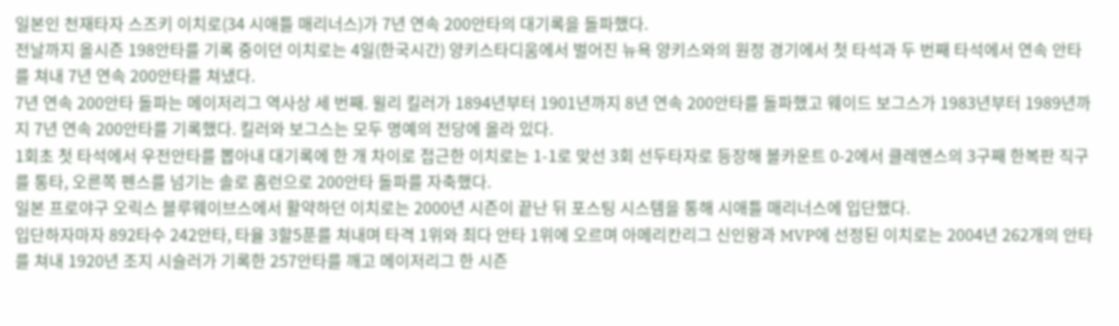일본인 천재타자 스즈키 이치로(34 시애틀 매리너스)가 7년 연속 200안타의 대기록을 돌파했다.
전날까지 올시즌 198안타를 기록 중이던 이치로는 4일(한국시간) 양키스타디움에서 벌어진 뉴욕 양키스와의 원정 경기에서 첫 타석과 두 번째 타석에서 연속 안타를 쳐내 7년 연속 200안타를 쳐냈다.
7년 연속 200안타 돌파는 메이저리그 역사상 세 번째. 윌리 킬러가 1894년부터 1901년까지 8년 연속 200안타를 돌파했고 웨이드 보그스가 1983년부터 1989년까지 7년 연속 200안타를 기록했다. 킬러와 보그스는 모두 명예의 전당에 올라 있다.
1회초 첫 타석에서 우전안타를 뽑아내 대기록에 한 개 차이로 접근한 이치로는 1-1로 맞선 3회 선두타자로 등장해 볼카운트 0-2에서 클레멘스의 3구째 한복판 직구를 통타, 오른쪽 펜스를 넘기는 솔로 홈런으로 200안타 돌파를 자축했다.
일본 프로야구 오릭스 블루웨이브스에서 활약하던 이치로는 2000년 시즌이 끝난 뒤 포스팅 시스템을 통해 시애틀 매리너스에 입단했다.
입단하자마자 892타수 242안타, 타율 3할5푼를 쳐내며 타격 1위와 최다 안타 1위에 오르며 아메리칸리그 신인왕과 MVP에 선정된 이치로는 2004년 262개의 안타를 쳐내 1920년 조지 시슬러가 기록한 257안타를 깨고 메이저리그 한 시즌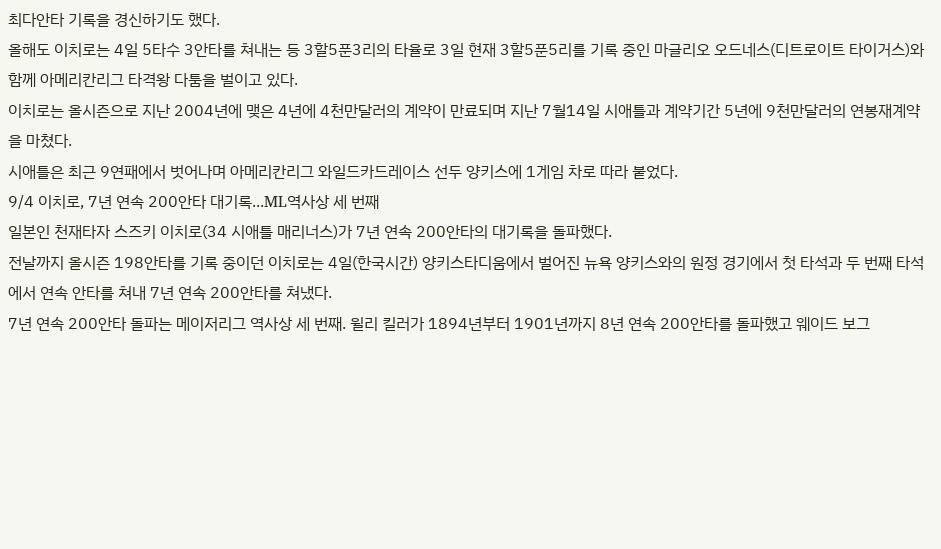최다안타 기록을 경신하기도 했다.
올해도 이치로는 4일 5타수 3안타를 쳐내는 등 3할5푼3리의 타율로 3일 현재 3할5푼5리를 기록 중인 마글리오 오드네스(디트로이트 타이거스)와 함께 아메리칸리그 타격왕 다툼을 벌이고 있다.
이치로는 올시즌으로 지난 2004년에 맺은 4년에 4천만달러의 계약이 만료되며 지난 7월14일 시애틀과 계약기간 5년에 9천만달러의 연봉재계약을 마쳤다.
시애틀은 최근 9연패에서 벗어나며 아메리칸리그 와일드카드레이스 선두 양키스에 1게임 차로 따라 붙었다.
9/4 이치로, 7년 연속 200안타 대기록...ML역사상 세 번째
일본인 천재타자 스즈키 이치로(34 시애틀 매리너스)가 7년 연속 200안타의 대기록을 돌파했다.
전날까지 올시즌 198안타를 기록 중이던 이치로는 4일(한국시간) 양키스타디움에서 벌어진 뉴욕 양키스와의 원정 경기에서 첫 타석과 두 번째 타석에서 연속 안타를 쳐내 7년 연속 200안타를 쳐냈다.
7년 연속 200안타 돌파는 메이저리그 역사상 세 번째. 윌리 킬러가 1894년부터 1901년까지 8년 연속 200안타를 돌파했고 웨이드 보그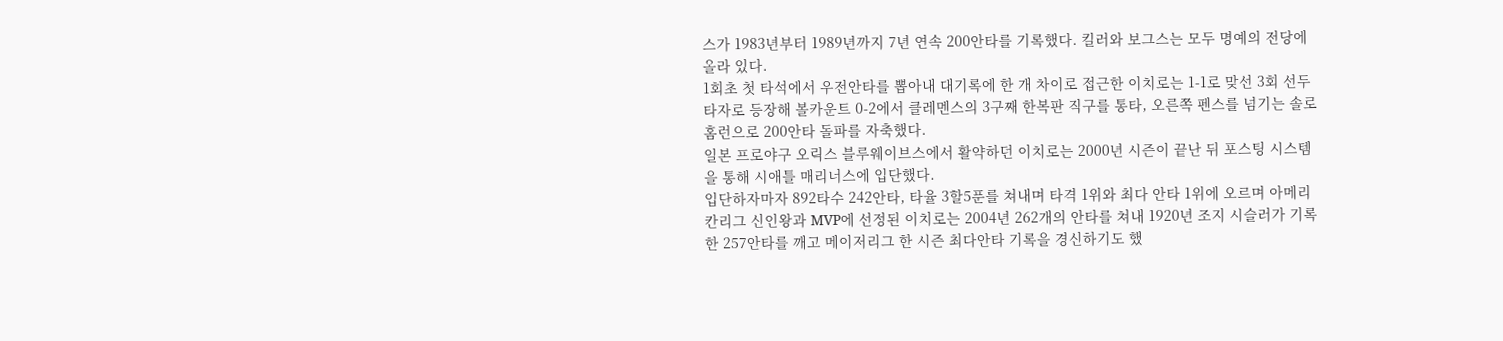스가 1983년부터 1989년까지 7년 연속 200안타를 기록했다. 킬러와 보그스는 모두 명예의 전당에 올라 있다.
1회초 첫 타석에서 우전안타를 뽑아내 대기록에 한 개 차이로 접근한 이치로는 1-1로 맞선 3회 선두타자로 등장해 볼카운트 0-2에서 클레멘스의 3구째 한복판 직구를 통타, 오른쪽 펜스를 넘기는 솔로 홈런으로 200안타 돌파를 자축했다.
일본 프로야구 오릭스 블루웨이브스에서 활약하던 이치로는 2000년 시즌이 끝난 뒤 포스팅 시스템을 통해 시애틀 매리너스에 입단했다.
입단하자마자 892타수 242안타, 타율 3할5푼를 쳐내며 타격 1위와 최다 안타 1위에 오르며 아메리칸리그 신인왕과 MVP에 선정된 이치로는 2004년 262개의 안타를 쳐내 1920년 조지 시슬러가 기록한 257안타를 깨고 메이저리그 한 시즌 최다안타 기록을 경신하기도 했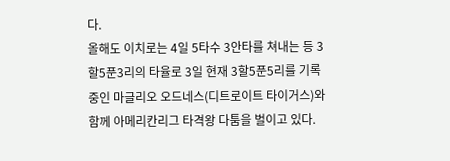다.
올해도 이치로는 4일 5타수 3안타를 쳐내는 등 3할5푼3리의 타율로 3일 현재 3할5푼5리를 기록 중인 마글리오 오드네스(디트로이트 타이거스)와 함께 아메리칸리그 타격왕 다툼을 벌이고 있다.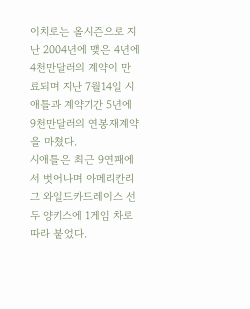이치로는 올시즌으로 지난 2004년에 맺은 4년에 4천만달러의 계약이 만료되며 지난 7월14일 시애틀과 계약기간 5년에 9천만달러의 연봉재계약을 마쳤다.
시애틀은 최근 9연패에서 벗어나며 아메리칸리그 와일드카드레이스 선두 양키스에 1게임 차로 따라 붙었다.